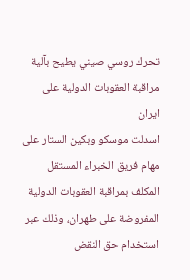تحرك روسي صيني يطيح بآلية مراقبة العقوبات الدولية على ايران
اسدلت موسكو وبكين الستار على مهام فريق الخبراء المستقل المكلف بمراقبة العقوبات الدولية المفروضة على طهران، وذلك عبر استخدام حق النقض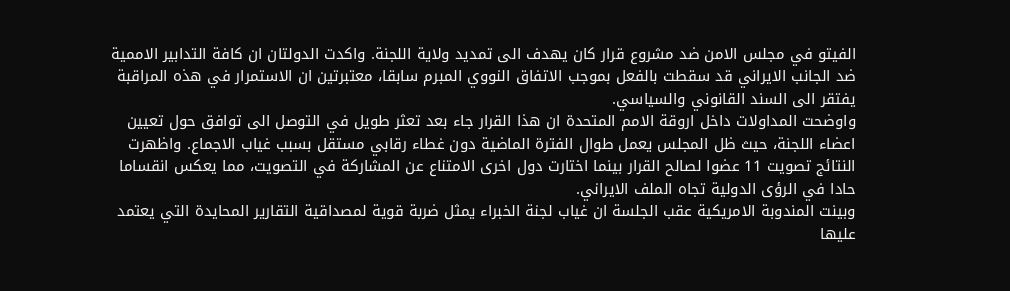الفيتو في مجلس الامن ضد مشروع قرار كان يهدف الى تمديد ولاية اللجنة. واكدت الدولتان ان كافة التدابير الاممية ضد الجانب الايراني قد سقطت بالفعل بموجب الاتفاق النووي المبرم سابقا، معتبرتين ان الاستمرار في هذه المراقبة يفتقر الى السند القانوني والسياسي.
واوضحت المداولات داخل اروقة الامم المتحدة ان هذا القرار جاء بعد تعثر طويل في التوصل الى توافق حول تعيين اعضاء اللجنة، حيث ظل المجلس يعمل طوال الفترة الماضية دون غطاء رقابي مستقل بسبب غياب الاجماع. واظهرت النتائج تصويت 11 عضوا لصالح القرار بينما اختارت دول اخرى الامتناع عن المشاركة في التصويت، مما يعكس انقساما حادا في الرؤى الدولية تجاه الملف الايراني.
وبينت المندوبة الامريكية عقب الجلسة ان غياب لجنة الخبراء يمثل ضربة قوية لمصداقية التقارير المحايدة التي يعتمد عليها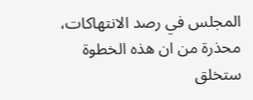المجلس في رصد الانتهاكات، محذرة من ان هذه الخطوة ستخلق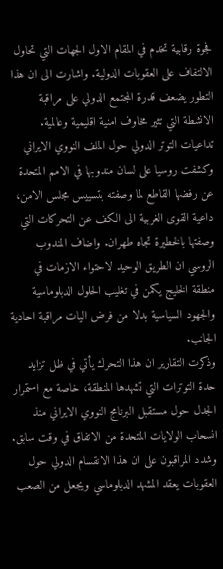فجوة رقابية تخدم في المقام الاول الجهات التي تحاول الالتفاف على العقوبات الدولية. واشارت الى ان هذا التطور يضعف قدرة المجتمع الدولي على مراقبة الانشطة التي تثير مخاوف امنية اقليمية وعالمية.
تداعيات التوتر الدولي حول الملف النووي الايراني
وكشفت روسيا على لسان مندوبها في الامم المتحدة عن رفضها القاطع لما وصفته بتسييس مجلس الامن، داعية القوى الغربية الى الكف عن التحركات التي وصفتها بالخطيرة تجاه طهران. واضاف المندوب الروسي ان الطريق الوحيد لاحتواء الازمات في منطقة الخليج يكمن في تغليب الحلول الدبلوماسية والجهود السياسية بدلا من فرض اليات مراقبة احادية الجانب.
وذكرت التقارير ان هذا التحرك يأتي في ظل تزايد حدة التوترات التي تشهدها المنطقة، خاصة مع استمرار الجدل حول مستقبل البرنامج النووي الايراني منذ انسحاب الولايات المتحدة من الاتفاق في وقت سابق. وشدد المراقبون على ان هذا الانقسام الدولي حول العقوبات يعقد المشهد الدبلوماسي ويجعل من الصعب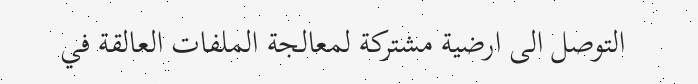التوصل الى ارضية مشتركة لمعالجة الملفات العالقة في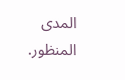المدى المنظور.